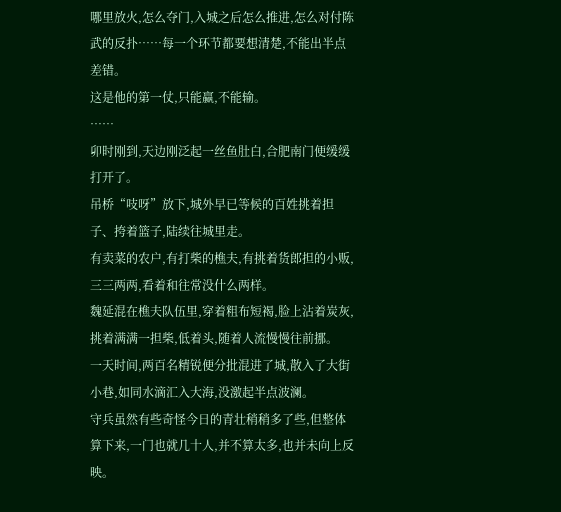哪里放火,怎么夺门,入城之后怎么推进,怎么对付陈武的反扑……每一个环节都要想清楚,不能出半点差错。
这是他的第一仗,只能赢,不能输。
……
卯时刚到,天边刚泛起一丝鱼肚白,合肥南门便缓缓打开了。
吊桥“吱呀”放下,城外早已等候的百姓挑着担子、挎着篮子,陆续往城里走。
有卖菜的农户,有打柴的樵夫,有挑着货郎担的小贩,三三两两,看着和往常没什么两样。
魏延混在樵夫队伍里,穿着粗布短褐,脸上沾着炭灰,挑着满满一担柴,低着头,随着人流慢慢往前挪。
一天时间,两百名精锐便分批混进了城,散入了大街小巷,如同水滴汇入大海,没激起半点波澜。
守兵虽然有些奇怪今日的青壮稍稍多了些,但整体算下来,一门也就几十人,并不算太多,也并未向上反映。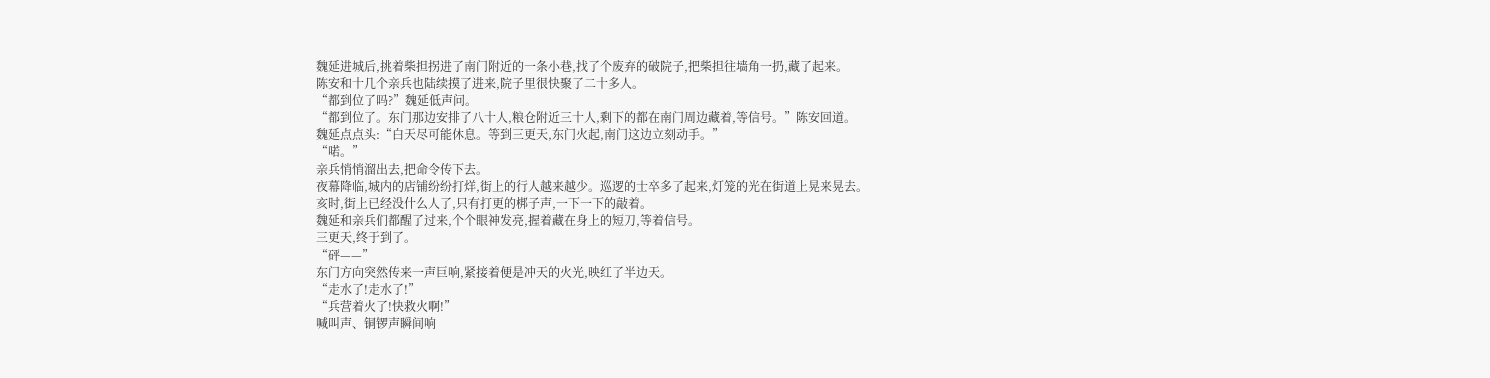魏延进城后,挑着柴担拐进了南门附近的一条小巷,找了个废弃的破院子,把柴担往墙角一扔,藏了起来。
陈安和十几个亲兵也陆续摸了进来,院子里很快聚了二十多人。
“都到位了吗?”魏延低声问。
“都到位了。东门那边安排了八十人,粮仓附近三十人,剩下的都在南门周边藏着,等信号。”陈安回道。
魏延点点头:“白天尽可能休息。等到三更天,东门火起,南门这边立刻动手。”
“喏。”
亲兵悄悄溜出去,把命令传下去。
夜幕降临,城内的店铺纷纷打烊,街上的行人越来越少。巡逻的士卒多了起来,灯笼的光在街道上晃来晃去。
亥时,街上已经没什么人了,只有打更的梆子声,一下一下的敲着。
魏延和亲兵们都醒了过来,个个眼神发亮,握着藏在身上的短刀,等着信号。
三更天,终于到了。
“砰——”
东门方向突然传来一声巨响,紧接着便是冲天的火光,映红了半边天。
“走水了!走水了!”
“兵营着火了!快救火啊!”
喊叫声、铜锣声瞬间响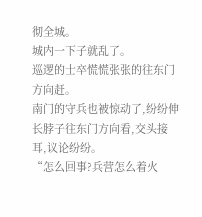彻全城。
城内一下子就乱了。
巡逻的士卒慌慌张张的往东门方向赶。
南门的守兵也被惊动了,纷纷伸长脖子往东门方向看,交头接耳,议论纷纷。
“怎么回事?兵营怎么着火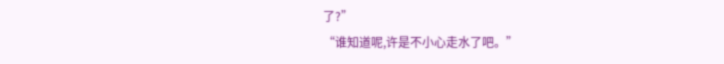了?”
“谁知道呢,许是不小心走水了吧。”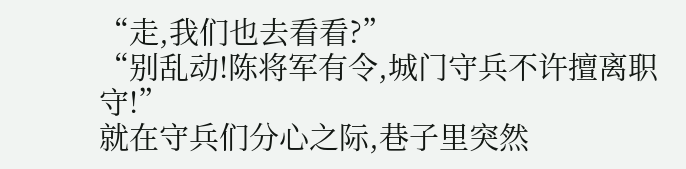“走,我们也去看看?”
“别乱动!陈将军有令,城门守兵不许擅离职守!”
就在守兵们分心之际,巷子里突然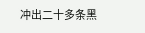冲出二十多条黑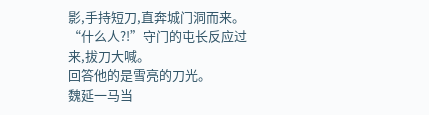影,手持短刀,直奔城门洞而来。
“什么人?!”守门的屯长反应过来,拔刀大喊。
回答他的是雪亮的刀光。
魏延一马当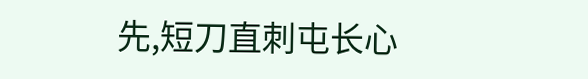先,短刀直刺屯长心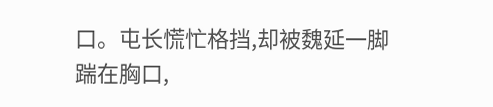口。屯长慌忙格挡,却被魏延一脚踹在胸口,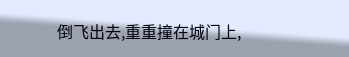倒飞出去,重重撞在城门上,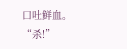口吐鲜血。
“杀!”